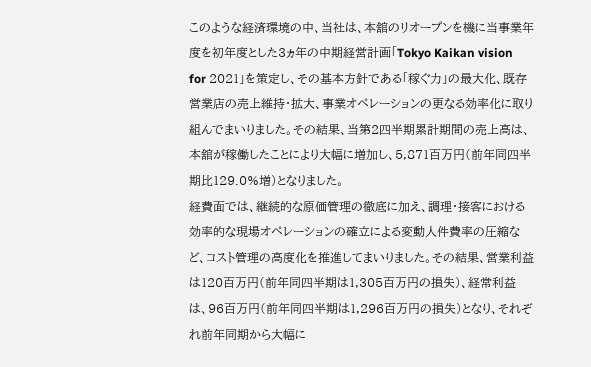このような経済環境の中、当社は、本舘のリオープンを機に当事業年度を初年度とした3ヵ年の中期経営計画「Tokyo Kaikan vision for 2021」を策定し、その基本方針である「稼ぐ力」の最大化、既存営業店の売上維持・拡大、事業オペレーションの更なる効率化に取り組んでまいりました。その結果、当第2四半期累計期間の売上高は、本舘が稼働したことにより大幅に増加し、5,871百万円(前年同四半期比129.0%増)となりました。
経費面では、継続的な原価管理の徹底に加え、調理・接客における効率的な現場オペレーションの確立による変動人件費率の圧縮など、コスト管理の高度化を推進してまいりました。その結果、営業利益は120百万円(前年同四半期は1,305百万円の損失)、経常利益は、96百万円(前年同四半期は1,296百万円の損失)となり、それぞれ前年同期から大幅に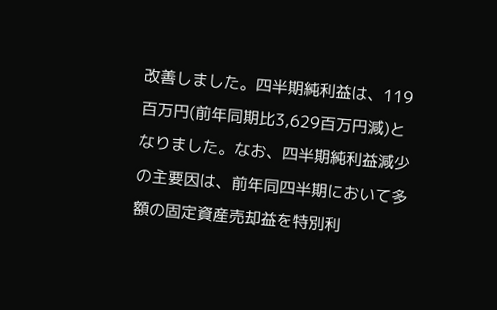改善しました。四半期純利益は、119百万円(前年同期比3,629百万円減)となりました。なお、四半期純利益減少の主要因は、前年同四半期において多額の固定資産売却益を特別利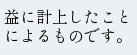益に計上したことによるものです。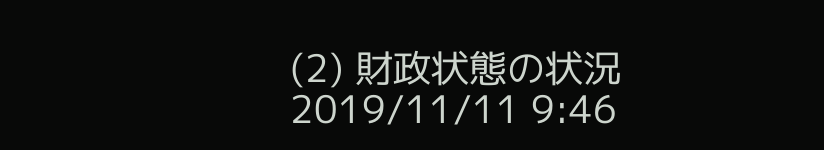(2) 財政状態の状況
2019/11/11 9:46